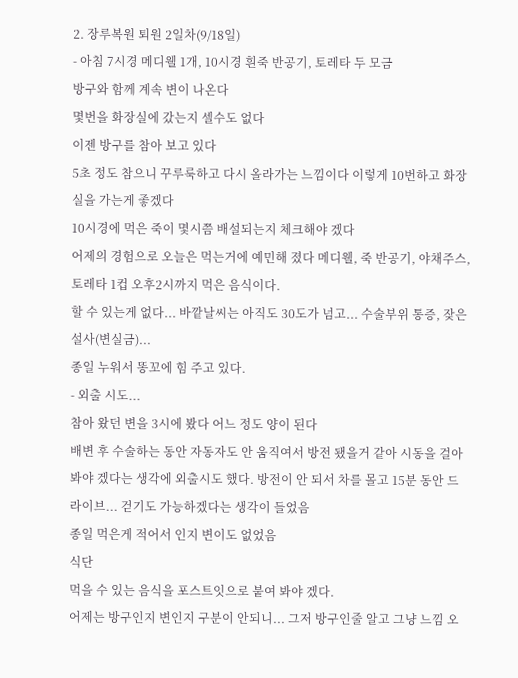2. 장루복원 퇴원 2일차(9/18일)
- 아침 7시경 메디웰 1개, 10시경 흰죽 반공기, 토레타 두 모금
방구와 함께 계속 변이 나온다
몇번을 화장실에 갔는지 셀수도 없다
이젠 방구를 참아 보고 있다
5초 정도 참으니 꾸루룩하고 다시 올라가는 느낌이다 이렇게 10번하고 화장실을 가는게 좋겠다
10시경에 먹은 죽이 몇시쯤 배설되는지 체크해야 겠다
어제의 경험으로 오늘은 먹는거에 예민해 졌다 메디웰, 죽 반공기, 야채주스, 토레타 1컵 오후2시까지 먹은 음식이다.
할 수 있는게 없다... 바깥날씨는 아직도 30도가 넘고... 수술부위 통증, 잦은 설사(변실금)...
종일 누워서 똥꼬에 힘 주고 있다.
- 외출 시도...
참아 왔던 변을 3시에 봤다 어느 정도 양이 된다
배변 후 수술하는 동안 자동자도 안 움직여서 방전 됐을거 같아 시동을 걸아 봐야 겠다는 생각에 외출시도 했다. 방전이 안 되서 차를 몰고 15분 동안 드라이브... 걷기도 가능하겠다는 생각이 들었음
종일 먹은게 적어서 인지 변이도 없었음
식단
먹을 수 있는 음식을 포스트잇으로 붙여 봐야 겠다.
어제는 방구인지 변인지 구분이 안되니... 그저 방구인줄 알고 그냥 느낌 오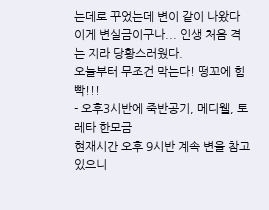는데로 꾸었는데 변이 같이 나왔다 이게 변실금이구나... 인생 처음 격는 지라 당황스러웠다.
오늘부터 무조건 막는다! 떵꼬에 힘 빡!!!
- 오후3시반에 죽반공기, 메디웰, 토레타 한모금
현재시간 오후 9시반 계속 변을 참고 있으니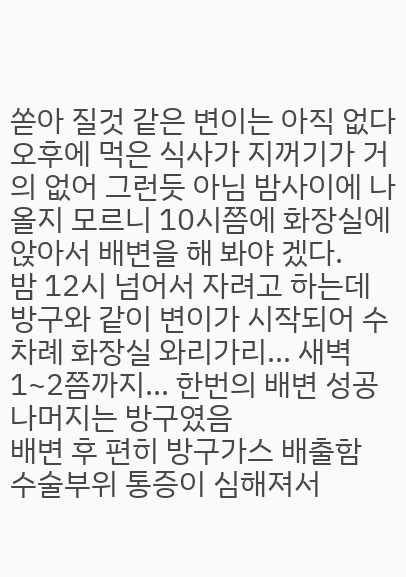쏟아 질것 같은 변이는 아직 없다 오후에 먹은 식사가 지꺼기가 거의 없어 그런듯 아님 밤사이에 나올지 모르니 10시쯤에 화장실에 앉아서 배변을 해 봐야 겠다.
밤 12시 넘어서 자려고 하는데 방구와 같이 변이가 시작되어 수차례 화장실 와리가리... 새벽 1~2쯤까지... 한번의 배변 성공 나머지는 방구였음
배변 후 편히 방구가스 배출함
수술부위 통증이 심해져서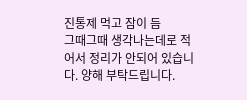진통제 먹고 잠이 듬
그때그때 생각나는데로 적어서 정리가 안되어 있습니다. 양해 부탁드립니다.